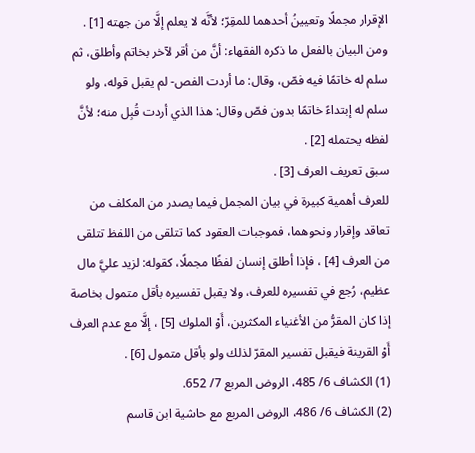الإقرار مجملًا وتعيينُ أحدهما للمقِرّ؛ لأنَّه لا يعلم إلَّا من جهته [1] .
ومن البيان بالفعل ما ذكره الفقهاء: أنَّ من أقر لآخر بخاتم وأطلق، ثم سلم له خاتمًا فيه فصّ، وقال: ما أردت الفص- لم يقبل قوله، ولو سلم له إبتداءً خاتمًا بدون فصّ وقال: هذا الذي أردت قُبِل منه؛ لأنَّ لفظه يحتمله [2] .
سبق تعريف العرف [3] .
للعرف أهمية كبيرة في بيان المجمل فيما يصدر من المكلف من تعاقد وإقرار ونحوهما، فموجبات العقود كما تتلقى من اللفظ تتلقى من العرف [4] ، فإذا أطلق إنسان لفظًا مجملًا، كقوله: لزيد عليَّ مال عظيم، رُجع في تفسيره للعرف، ولا يقبل تفسيره بأقل متمول بخاصة إذا كان المقرُّ من الأغنياء المكثرين، أَوْ الملوك [5] ، إلَّا مع عدم العرف أَوْ القرينة فيقبل تفسير المقرّ لذلك ولو بأقل متمول [6] .
(1) الكشاف 6/ 485، الروض المربع 7/ 652.
(2) الكشاف 6/ 486، الروض المربع مع حاشية ابن قاسم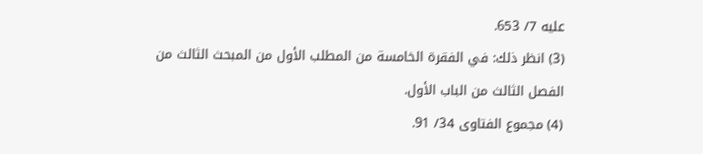عليه 7/ 653.
(3) انظر ذلك: في الفقرة الخامسة من المطلب الأول من المبحث الثالث من الفصل الثالث من الباب الأول.
(4) مجموع الفتاوى 34/ 91.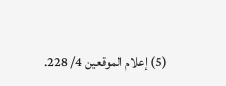(5) إعلام الموقعين 4/ 228.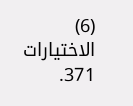(6) الاختيارات 371.